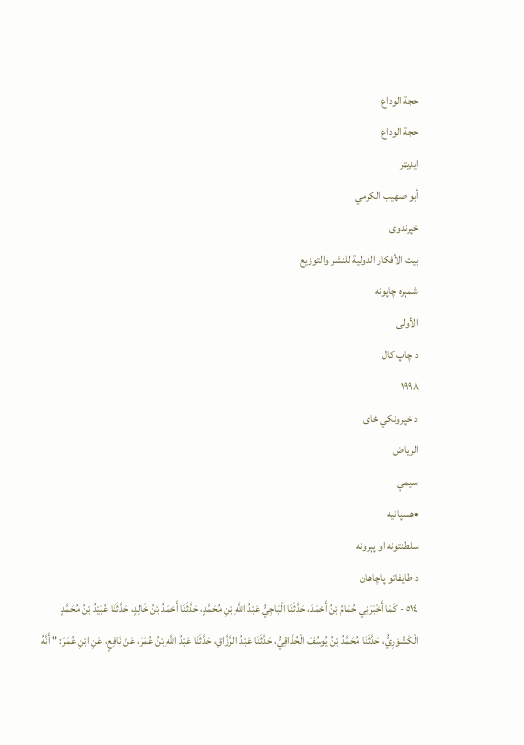حجة الوداع
حجة الوداع
ایډیټر
أبو صهيب الكرمي
خپرندوی
بيت الأفكار الدولية للنشر والتوزيع
شمېره چاپونه
الأولى
د چاپ کال
١٩٩٨
د خپرونکي ځای
الرياض
سیمې
•هسپانیه
سلطنتونه او پېرونه
د طایفاتو پاچاهان
٥١٤ - كَمَا أَخْبَرَنِي حُمَامُ بْنُ أَحْمَدَ، حَدَّثَنَا الْبَاجِيُّ عَبْدُ اللَّهِ بْنِ مُحَمَّدٍ، حَدَّثَنَا أَحْمَدُ بْنُ خَالِدٍ، حَدَّثَنَا عُبَيْدُ بْنُ مُحَمَّدٍ الْكَشْوَرِيُّ، حَدَّثَنَا مُحَمَّدُ بْنُ يُوسُفَ الْحُذَاقِيُّ، حَدَّثَنَا عَبْدُ الرَّزَّاقِ، حَدَّثَنَا عَبْدُ اللَّهِ بْنُ عُمَرَ، عَنْ نَافِعٍ، عَنِ ابْنِ عُمَرَ: " أَنَّهُ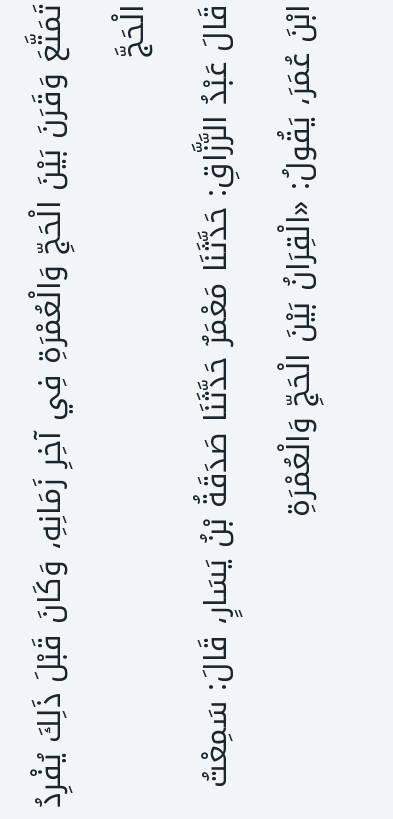تَمَتَّعَ وَقَرَنَ بَيْنَ الْحَجِّ وَالْعُمْرَةِ فِي آخِرِ زَمَانِهِ، وَكَانَ قَبْلَ ذَلِكَ يُفْرِدُ الْحَجَّ
قَالَ عَبْدُ الرَّزَّاقِ: حَدَّثَنَا مَعْمَرٌ حَدَّثَنَا صَدَقَةُ بْنُ يَسَارٍ، قَالَ: سَمِعْتُ ابْنَ عُمَرَ، يَقُولُ: «الْقِرَانُ بَيْنَ الْحَجِّ وَالْعُمْرَةِ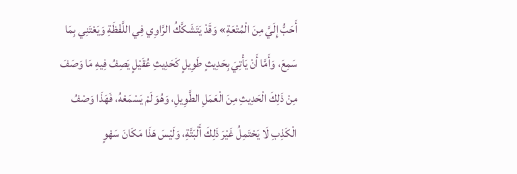أَحَبُّ إِلَيَّ مِنَ الْمُتْعَةِ» وَقَدْ يَتَشَكَّكُ الرَّاوِي فِي اللَّفْظَةِ وَيَعْتَنِي بِمَا سَمِعَ، وَأَمَّا أَنْ يَأْتِيَ بِحَدِيثٍ طَوِيلٍ كَحَدِيثِ عُقَيْلٍ يَصِفُ فِيهِ مَا وَصَفَ مِنْ ذَلِكَ الْحَدِيثِ مِنَ الْعَمَلِ الطَّوِيلِ، وَهُوَ لَمْ يَسْمَعْهُ، فَهَذَا وَصْفُ الْكَذِبِ لَا يَحْتَمِلُ غَيْرَ ذَلِكَ أَلْبَتَّةِ، وَلَيْسَ هَذَا مَكَانَ سَهْوٍ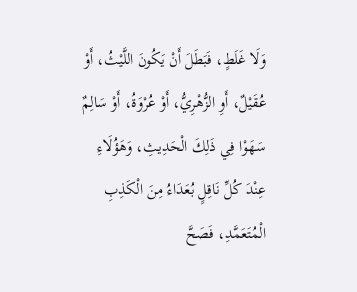وَلَا غَلَطٍ، فَبَطَلَ أَنْ يَكُونَ اللَّيْثُ، أَوْ عُقَيْلٌ، أَوِ الزُّهْرِيُّ، أَوْ عُرْوَةُ، أَوْ سَالِمٌ سَهَوْا فِي ذَلِكَ الْحَدِيثِ، وَهَؤُلَاءِ عِنْدَ كُلِّ نَاقِلٍ بُعَدَاءُ مِنَ الْكَذِبِ الْمُتَعَمَّدِ، فَصَحَّ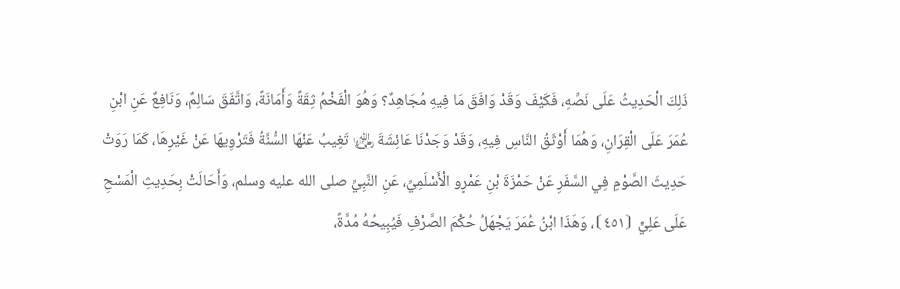ذَلِكَ الْحَدِيثُ عَلَى نَصِّهِ، فَكَيْفَ وَقَدْ وَافَقَ مَا فِيهِ مُجَاهِدٌ؟ وَهُوَ الْفَخْمُ ثِقَةً وَأَمَانَةً، وَاتَّفَقَ سَالِمٌ، وَنَافِعٌ عَنِ ابْنِ عُمَرَ عَلَى الْقِرَانِ، وَهُمَا أَوْثَقُ النَّاسِ فِيهِ، وَقَدْ وَجَدْنَا عَائِشَةَ ﵂ تَغِيبُ عَنْهَا السُّنَّةُ فَتَرْوِيهَا عَنْ غَيْرِهَا، كَمَا رَوَتْ حَدِيثَ الصَّوْمِ فِي السَّفَرِ عَنْ حَمْزَةَ بْنِ عَمْرٍو الْأَسْلَمِيِّ، عَنِ النَّبِيِّ صلى الله عليه وسلم، وَأَحَالَتْ بِحَدِيثِ الْمَسْحِ عَلَى عَلِيٍّ ⦗٤٥١⦘، وَهَذَا ابْنُ عُمَرَ يَجْهَلُ حُكْمَ الصَّرْفِ فَيُبِيحُهُ مُدَّةً،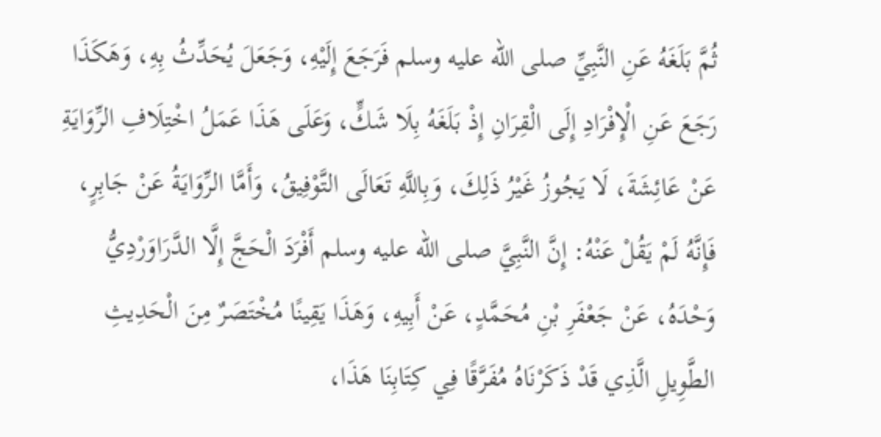ثُمَّ بَلَغَهُ عَنِ النَّبِيِّ صلى الله عليه وسلم فَرَجَعَ إِلَيْهِ، وَجَعَلَ يُحَدِّثُ بِهِ، وَهَكَذَا رَجَعَ عَنِ الْإِفْرَادِ إِلَى الْقِرَانِ إِذْ بَلَغَهُ بِلَا شَكٍّ، وَعَلَى هَذَا عَمَلُ اخْتِلَافِ الرِّوَايَةِ عَنْ عَائِشَةَ، لَا يَجُوزُ غَيْرُ ذَلِكَ، وَبِاللَّهِ تَعَالَى التَّوْفِيقُ، وَأَمَّا الرِّوَايَةُ عَنْ جَابِرٍ، فَإِنَّهُ لَمْ يَقُلْ عَنْهُ: إِنَّ النَّبِيَّ صلى الله عليه وسلم أَفْرَدَ الْحَجَّ إِلَّا الدَّرَاوَرْدِيُّ وَحْدَهُ، عَنْ جَعْفَرِ بْنِ مُحَمَّدٍ، عَنْ أَبِيهِ، وَهَذَا يَقِينًا مُخْتَصَرٌ مِنَ الْحَدِيثِ الطَّوِيلِ الَّذِي قَدْ ذَكَرْنَاهُ مُفَرَّقًا فِي كِتَابِنَا هَذَا،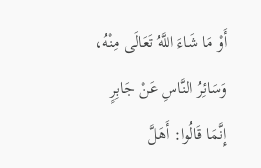أَوْ مَا شَاءَ اللَّهُ تَعَالَى مِنْهُ، وَسَائِرُ النَّاسِ عَنْ جَابِرٍ إِنَّمَا قَالُوا: أَهَلَّ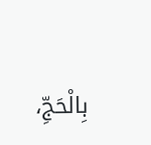بِالْحَجِّ،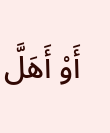أَوْ أَهَلَّ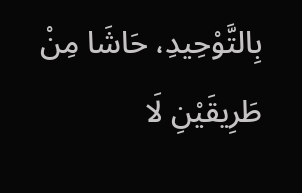بِالتَّوْحِيدِ، حَاشَا مِنْ طَرِيقَيْنِ لَا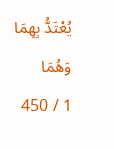يُعْتَدُّ بِهِمَا وَهُمَا
1 / 450